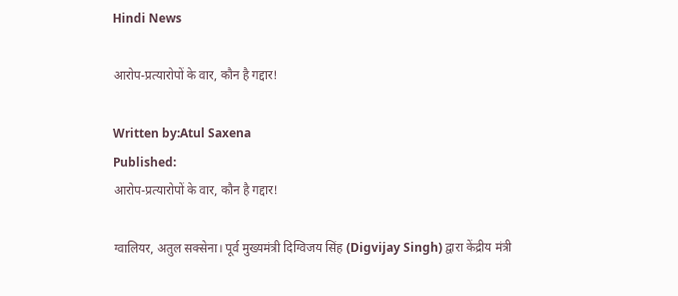Hindi News

आरोप-प्रत्यारोपों के वार, कौन है गद्दार!

Written by:Atul Saxena
Published:
आरोप-प्रत्यारोपों के वार, कौन है गद्दार!

ग्वालियर, अतुल सक्सेना। पूर्व मुख्यमंत्री दिग्विजय सिंह (Digvijay Singh) द्वारा केंद्रीय मंत्री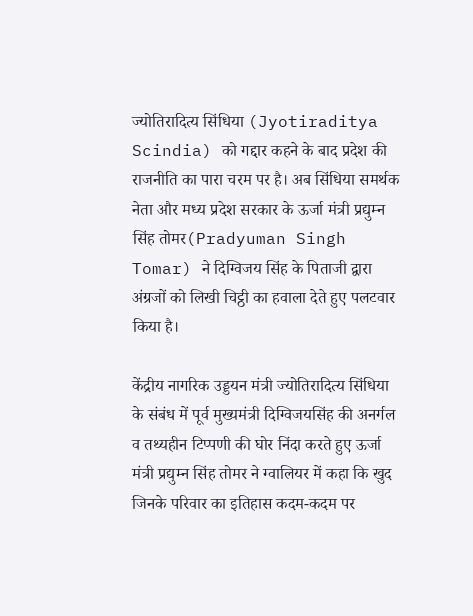ज्योतिरादित्य सिंधिया (Jyotiraditya Scindia) को गद्दार कहने के बाद प्रदेश की राजनीति का पारा चरम पर है। अब सिंधिया समर्थक नेता और मध्य प्रदेश सरकार के ऊर्जा मंत्री प्रद्युम्न सिंह तोमर(Pradyuman Singh Tomar) ने दिग्विजय सिंह के पिताजी द्वारा अंग्रजों को लिखी चिट्ठी का हवाला देते हुए पलटवार किया है।

केंद्रीय नागरिक उड्डयन मंत्री ज्योतिरादित्य सिंधिया के संबंध में पूर्व मुख्यमंत्री दिग्विजयसिंह की अनर्गल व तथ्यहीन टिप्पणी की घोर निंदा करते हुए ऊर्जा मंत्री प्रद्युम्न सिंह तोमर ने ग्वालियर में कहा कि खुद जिनके परिवार का इतिहास कदम-कदम पर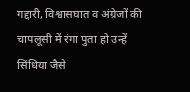गद्दारी, विश्वासघात व अंग्रेजों की चापलूसी में रंगा पुता हो उन्हें सिंधिया जैसे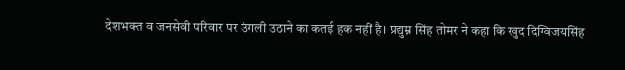देशभक्त व जनसेवी परिवार पर उंगली उठाने का कतई हक नहीं है। प्रद्युम्न सिंह तोमर ने कहा कि खुद दिग्विजयसिंह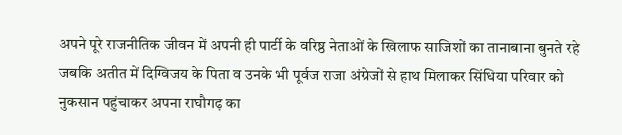अपने पूरे राजनीतिक जीवन में अपनी ही पार्टी के वरिष्ठ नेताओं के खिलाफ साजिशों का तानाबाना बुनते रहे जबकि अतीत में दिग्विजय के पिता व उनके भी पूर्वज राजा अंग्रेजों से हाथ मिलाकर सिंधिया परिवार को नुकसान पहुंचाकर अपना राघौगढ़ का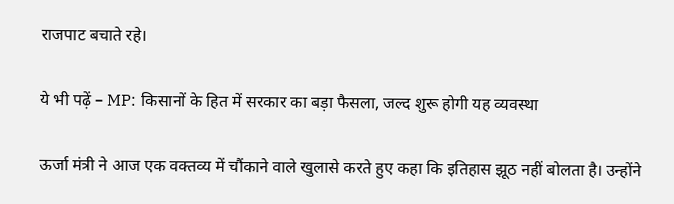राजपाट बचाते रहे।

ये भी पढ़ें – MP: किसानों के हित में सरकार का बड़ा फैसला, जल्द शुरू होगी यह व्यवस्था

ऊर्जा मंत्री ने आज एक वक्तव्य में चौंकाने वाले खुलासे करते हुए कहा कि इतिहास झूठ नहीं बोलता है। उन्होंने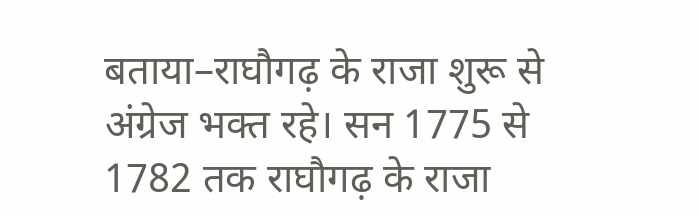बताया–राघौगढ़ के राजा शुरू से अंग्रेज भक्त रहे। सन 1775 से 1782 तक राघौगढ़ के राजा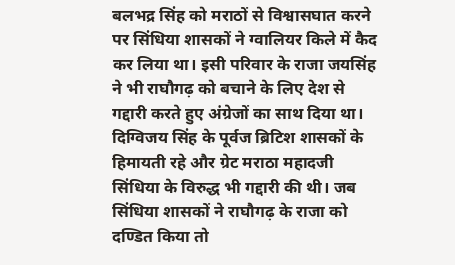बलभद्र सिंह को मराठों से विश्वासघात करने पर सिंधिया शासकों ने ग्वालियर किले में कैद कर लिया था। इसी परिवार के राजा जयसिंह ने भी राघौगढ़ को बचाने के लिए देश से गद्दारी करते हुए अंग्रेजों का साथ दिया था। दिग्विजय सिंह के पूर्वज ब्रिटिश शासकों के हिमायती रहे और ग्रेट मराठा महादजी सिंधिया के विरुद्ध भी गद्दारी की थी। जब सिंधिया शासकों ने राघौगढ़ के राजा को दण्डित किया तो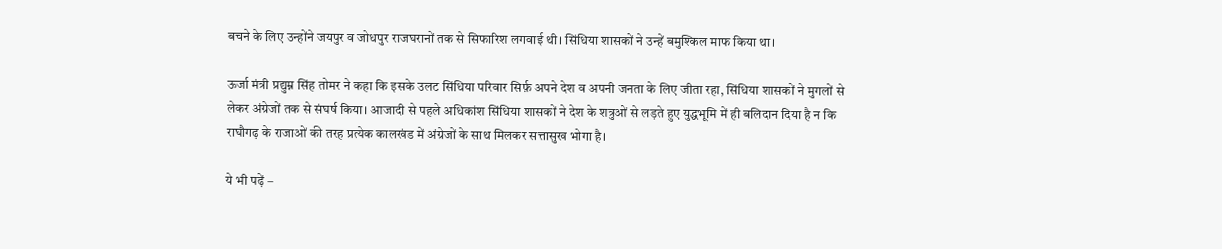बचने के लिए उन्होंने जयपुर व जोधपुर राजघरानों तक से सिफारिश लगवाई थी। सिंधिया शासकों ने उन्हें बमुश्किल माफ किया था।

ऊर्जा मंत्री प्रद्युम्न सिंह तोमर ने कहा कि इसके उलट सिंधिया परिवार सिर्फ़ अपने देश व अपनी जनता के लिए जीता रहा, सिंधिया शासकों ने मुगलों से लेकर अंग्रेजों तक से संघर्ष किया। आजादी से पहले अधिकांश सिंधिया शासकों ने देश के शत्रुओं से लड़ते हुए युद्धभूमि में ही बलिदान दिया है न कि राघौगढ़ के राजाओं की तरह प्रत्येक कालखंड में अंग्रेजों के साथ मिलकर सत्तासुख भोगा है।

ये भी पढ़ें –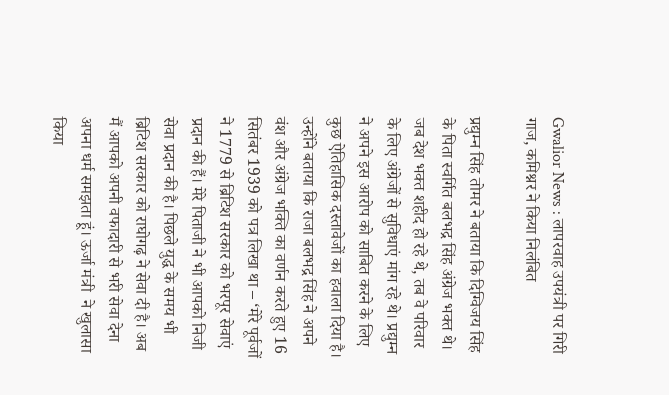Gwalior News : लापरवाह उपयंत्री पर गिरी गाज, कमिश्नर ने किया निलंबित

प्रद्युम्न सिंह तोमर ने बताया कि दिग्विजय सिंह के पिता स्वर्गित बलभद्र सिंह अंग्रेज भक्त थे। जब देश भक्त शहीद हो रहे थे, तब वे परिवार के लिए अंग्रेजों से सुविधाएं मांग रहे थे। प्रद्युम्न ने अपने इस आरोप को साबित करने के लिए कुछ ऐतिहासिक दस्तावेजों का हवाला दिया है। उन्होंने बताया कि राजा बलभद्र सिंह ने अपने वंश और अंग्रेज भक्ति का वर्णन करते हुए 16 सितंबर 1939 को पत्र लिखा था – ‘मेरे पूर्वजों ने 1779 से ब्रिटिश सरकार को भरपूर सेवाएं प्रदान की हैं। मेरे पिताजी ने भी आपको निजी सेवा प्रदान की है। पिछले युद्ध के समय भी ब्रिटिश सरकार को राघोगढ़ ने सेवा दी है। अब मैं आपको अपनी वफादारी से भरी सेवा देना अपना धर्म समझता हूं। ऊर्जा मंत्री  ने खुलासा किया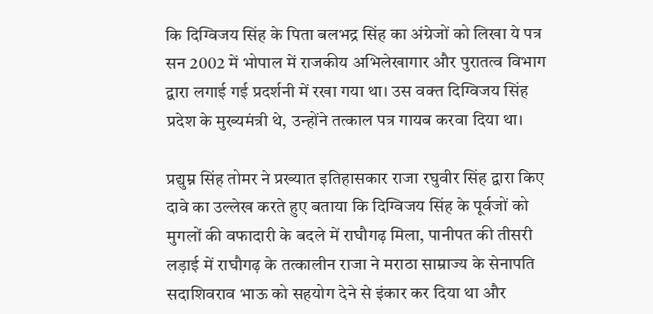कि दिग्विजय सिंह के पिता बलभद्र सिंह का अंग्रेजों को लिखा ये पत्र सन 2002 में भोपाल में राजकीय अभिलेखागार और पुरातत्व विभाग द्वारा लगाई गई प्रदर्शनी में रखा गया था। उस वक्त दिग्विजय सिंह प्रदेश के मुख्यमंत्री थे, उन्होंने तत्काल पत्र गायब करवा दिया था।

प्रद्युम्न सिंह तोमर ने प्रख्यात इतिहासकार राजा रघुवीर सिंह द्वारा किए दावे का उल्लेख करते हुए बताया कि दिग्विजय सिंह के पूर्वजों को मुगलों की वफादारी के बदले में राघौगढ़ मिला, पानीपत की तीसरी लड़ाई में राघौगढ़ के तत्कालीन राजा ने मराठा साम्राज्य के सेनापति सदाशिवराव भाऊ को सहयोग देने से इंकार कर दिया था और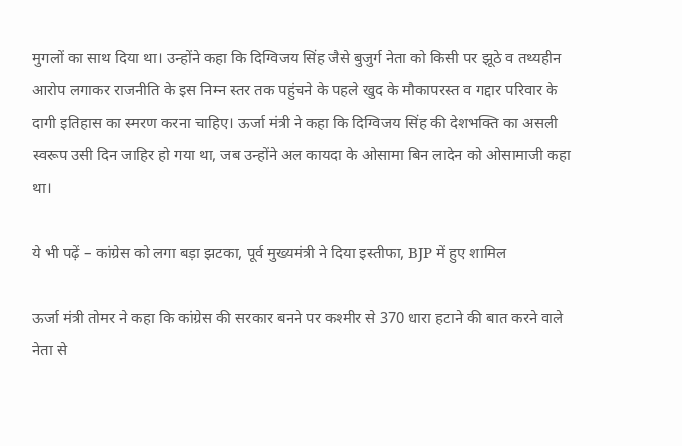मुगलों का साथ दिया था। उन्होंने कहा कि दिग्विजय सिंह जैसे बुजुर्ग नेता को किसी पर झूठे व तथ्यहीन आरोप लगाकर राजनीति के इस निम्न स्तर तक पहुंचने के पहले खुद के मौकापरस्त व गद्दार परिवार के दागी इतिहास का स्मरण करना चाहिए। ऊर्जा मंत्री ने कहा कि दिग्विजय सिंह की देशभक्ति का असली स्वरूप उसी दिन जाहिर हो गया था, जब उन्होंने अल कायदा के ओसामा बिन लादेन को ओसामाजी कहा था।

ये भी पढ़ें – कांग्रेस को लगा बड़ा झटका, पूर्व मुख्यमंत्री ने दिया इस्तीफा, BJP में हुए शामिल

ऊर्जा मंत्री तोमर ने कहा कि कांग्रेस की सरकार बनने पर कश्मीर से 370 धारा हटाने की बात करने वाले नेता से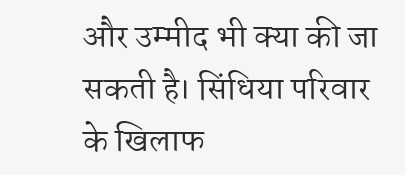और उम्मीद भी क्या की जा सकती है। सिंधिया परिवार के खिलाफ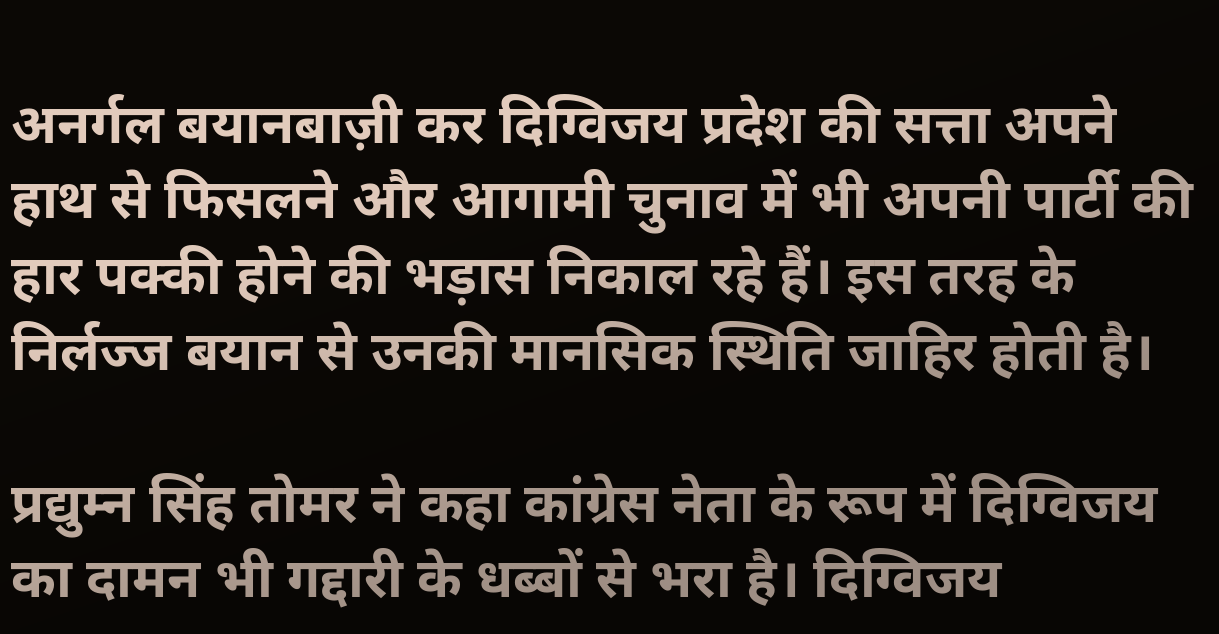अनर्गल बयानबाज़ी कर दिग्विजय प्रदेश की सत्ता अपने हाथ से फिसलने और आगामी चुनाव में भी अपनी पार्टी की हार पक्की होने की भड़ास निकाल रहे हैं। इस तरह के निर्लज्ज बयान से उनकी मानसिक स्थिति जाहिर होती है।

प्रद्युम्न सिंह तोमर ने कहा कांग्रेस नेता के रूप में दिग्विजय का दामन भी गद्दारी के धब्बों से भरा है। दिग्विजय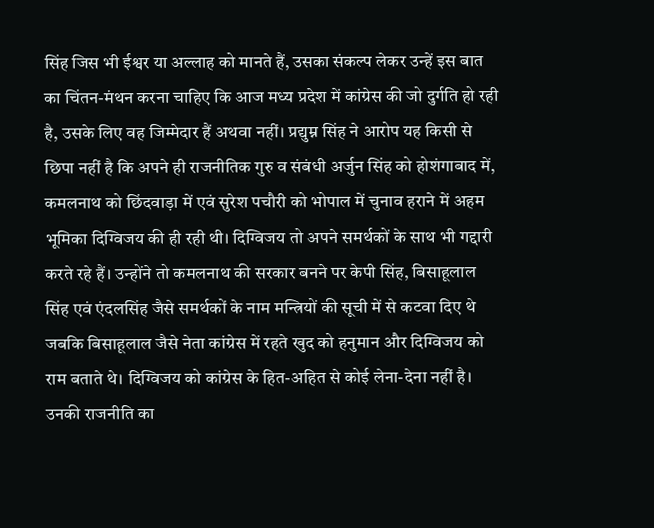सिंह जिस भी ईश्वर या अल्लाह को मानते हैं, उसका संकल्प लेकर उन्हें इस बात का चिंतन-मंथन करना चाहिए कि आज मध्य प्रदेश में कांग्रेस की जो दुर्गति हो रही है, उसके लिए वह जिम्मेदार हैं अथवा नहीं। प्रद्युम्न सिंह ने आरोप यह किसी से छिपा नहीं है कि अपने ही राजनीतिक गुरु व संबंधी अर्जुन सिंह को होशंगाबाद में, कमलनाथ को छिंदवाड़ा में एवं सुरेश पचौरी को भोपाल में चुनाव हराने में अहम भूमिका दिग्विजय की ही रही थी। दिग्विजय तो अपने समर्थकों के साथ भी गद्दारी करते रहे हैं। उन्होंने तो कमलनाथ की सरकार बनने पर केपी सिंह, बिसाहूलाल सिंह एवं एंदलसिंह जैसे समर्थकों के नाम मन्त्रियों की सूची में से कटवा दिए थे जबकि बिसाहूलाल जैसे नेता कांग्रेस में रहते खुद को हनुमान और दिग्विजय को राम बताते थे। दिग्विजय को कांग्रेस के हित-अहित से कोई लेना-देना नहीं है। उनकी राजनीति का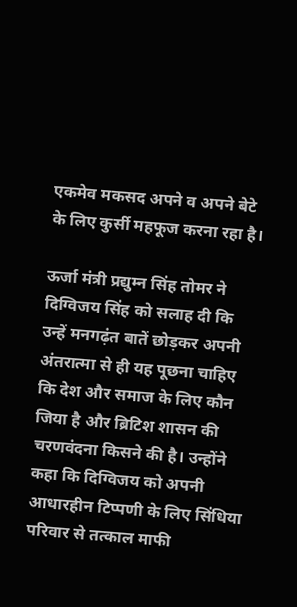एकमेव मकसद अपने व अपने बेटे के लिए कुर्सी महफूज करना रहा है।

ऊर्जा मंत्री प्रद्युम्न सिंह तोमर ने दिग्विजय सिंह को सलाह दी कि उन्हें मनगढ़ंत बातें छोड़कर अपनी अंतरात्मा से ही यह पूछना चाहिए कि देश और समाज के लिए कौन जिया है और ब्रिटिश शासन की चरणवंदना किसने की है। उन्होंने कहा कि दिग्विजय को अपनी आधारहीन टिप्पणी के लिए सिंधिया परिवार से तत्काल माफी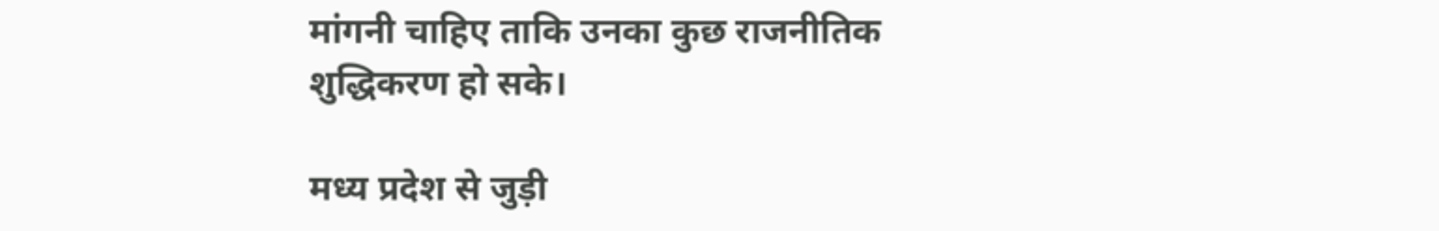मांगनी चाहिए ताकि उनका कुछ राजनीतिक शुद्धिकरण हो सके।

मध्य प्रदेश से जुड़ी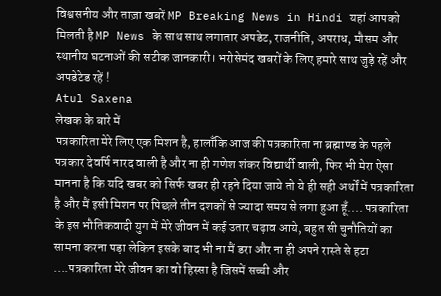विश्वसनीय और ताज़ा खबरें MP Breaking News in Hindi यहां आपको मिलती है MP News के साथ साथ लगातार अपडेट, राजनीति, अपराध, मौसम और स्थानीय घटनाओं की सटीक जानकारी। भरोसेमंद खबरों के लिए हमारे साथ जुड़े रहें और अपडेटेड रहें !
Atul Saxena
लेखक के बारे में
पत्रकारिता मेरे लिए एक मिशन है, हालाँकि आज की पत्रकारिता ना ब्रह्माण्ड के पहले पत्रकार देवर्षि नारद वाली है और ना ही गणेश शंकर विद्यार्थी वाली, फिर भी मेरा ऐसा मानना है कि यदि खबर को सिर्फ खबर ही रहने दिया जाये तो ये ही सही अर्थों में पत्रकारिता है और मैं इसी मिशन पर पिछले तीन दशकों से ज्यादा समय से लगा हुआ हूँ.... पत्रकारिता के इस भौतिकवादी युग में मेरे जीवन में कई उतार चढ़ाव आये, बहुत सी चुनौतियों का सामना करना पड़ा लेकिन इसके बाद भी ना मैं डरा और ना ही अपने रास्ते से हटा ....पत्रकारिता मेरे जीवन का वो हिस्सा है जिसमें सच्ची और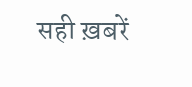सही ख़बरें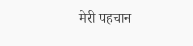मेरी पहचान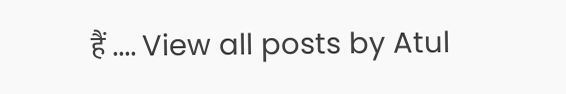हैं .... View all posts by Atul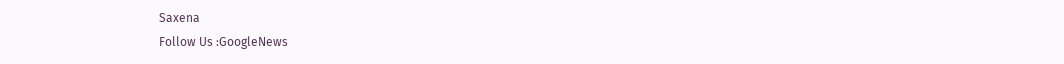Saxena
Follow Us :GoogleNews